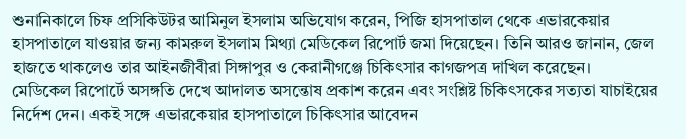শুনানিকালে চিফ প্রসিকিউটর আমিনুল ইসলাম অভিযোগ করেন, পিজি হাসপাতাল থেকে এভারকেয়ার হাসপাতালে যাওয়ার জন্য কামরুল ইসলাম মিথ্যা মেডিকেল রিপোর্ট জমা দিয়েছেন। তিনি আরও জানান, জেল হাজতে থাকলেও তার আইনজীবীরা সিঙ্গাপুর ও কেরানীগঞ্জে চিকিৎসার কাগজপত্র দাখিল করেছেন।
মেডিকেল রিপোর্টে অসঙ্গতি দেখে আদালত অসন্তোষ প্রকাশ করেন এবং সংশ্লিষ্ট চিকিৎসকের সত্যতা যাচাইয়ের নির্দেশ দেন। একই সঙ্গে এভারকেয়ার হাসপাতালে চিকিৎসার আবেদন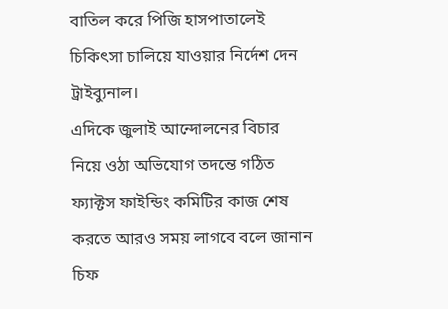বাতিল করে পিজি হাসপাতালেই চিকিৎসা চালিয়ে যাওয়ার নির্দেশ দেন ট্রাইব্যুনাল।
এদিকে জুলাই আন্দোলনের বিচার নিয়ে ওঠা অভিযোগ তদন্তে গঠিত ফ্যাক্টস ফাইন্ডিং কমিটির কাজ শেষ করতে আরও সময় লাগবে বলে জানান চিফ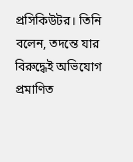প্রসিকিউটর। তিনি বলেন, তদন্তে যার বিরুদ্ধেই অভিযোগ প্রমাণিত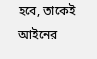হবে, তাকেই আইনের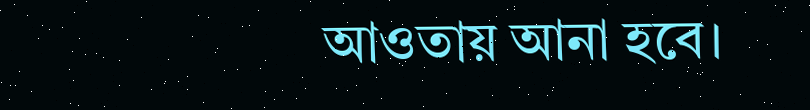আওতায় আনা হবে।